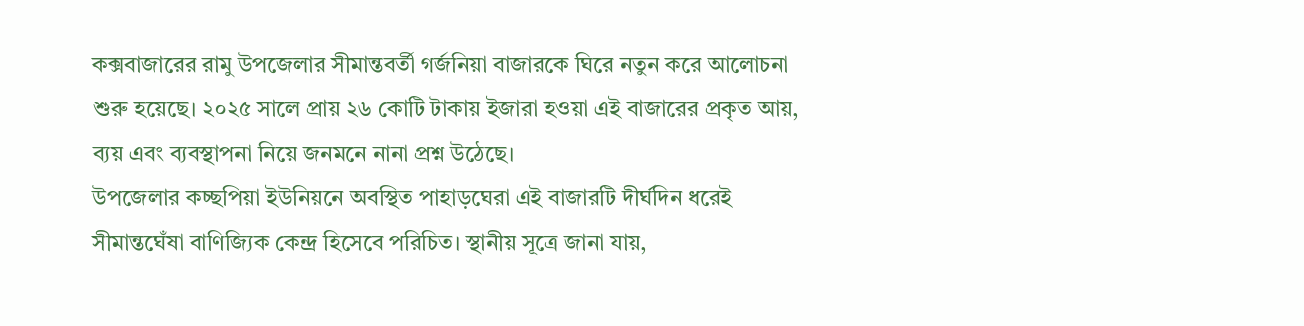কক্সবাজারের রামু উপজেলার সীমান্তবর্তী গর্জনিয়া বাজারকে ঘিরে নতুন করে আলোচনা শুরু হয়েছে। ২০২৫ সালে প্রায় ২৬ কোটি টাকায় ইজারা হওয়া এই বাজারের প্রকৃত আয়, ব্যয় এবং ব্যবস্থাপনা নিয়ে জনমনে নানা প্রশ্ন উঠেছে।
উপজেলার কচ্ছপিয়া ইউনিয়নে অবস্থিত পাহাড়ঘেরা এই বাজারটি দীর্ঘদিন ধরেই সীমান্তঘেঁষা বাণিজ্যিক কেন্দ্র হিসেবে পরিচিত। স্থানীয় সূত্রে জানা যায়,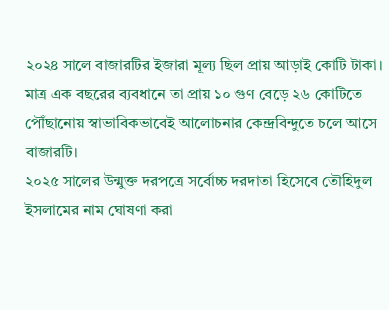২০২৪ সালে বাজারটির ইজারা মূল্য ছিল প্রায় আড়াই কোটি টাকা। মাত্র এক বছরের ব্যবধানে তা প্রায় ১০ গুণ বেড়ে ২৬ কোটিতে পৌঁছানোয় স্বাভাবিকভাবেই আলোচনার কেন্দ্রবিন্দুতে চলে আসে বাজারটি।
২০২৫ সালের উন্মুক্ত দরপত্রে সর্বোচ্চ দরদাতা হিসেবে তৌহিদুল ইসলামের নাম ঘোষণা করা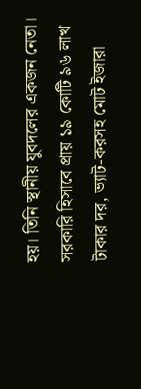হয়। তিনি স্থানীয় যুবদলের একজন নেতা। সরকারি হিসাবে প্রায় ১৯ কোটি ৯৬ লাখ টাকার দর, ভ্যাট-করসহ মোট ইজারা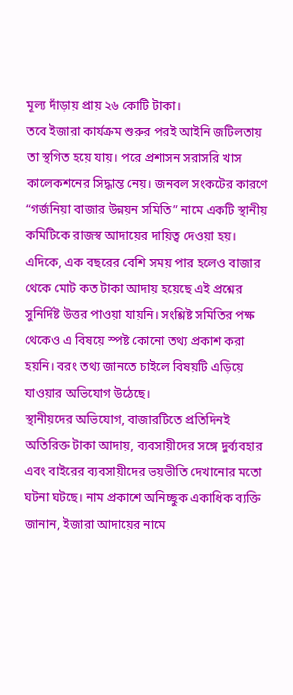মূল্য দাঁড়ায় প্রায় ২৬ কোটি টাকা।
তবে ইজারা কার্যক্রম শুরুর পরই আইনি জটিলতায় তা স্থগিত হয়ে যায়। পরে প্রশাসন সরাসরি খাস কালেকশনের সিদ্ধান্ত নেয়। জনবল সংকটের কারণে “গর্জনিয়া বাজার উন্নয়ন সমিতি” নামে একটি স্থানীয় কমিটিকে রাজস্ব আদায়ের দায়িত্ব দেওয়া হয়।
এদিকে, এক বছরের বেশি সময় পার হলেও বাজার থেকে মোট কত টাকা আদায় হয়েছে এই প্রশ্নের সুনির্দিষ্ট উত্তর পাওয়া যায়নি। সংশ্লিষ্ট সমিতির পক্ষ থেকেও এ বিষয়ে স্পষ্ট কোনো তথ্য প্রকাশ করা হয়নি। বরং তথ্য জানতে চাইলে বিষয়টি এড়িয়ে যাওয়ার অভিযোগ উঠেছে।
স্থানীয়দের অভিযোগ, বাজারটিতে প্রতিদিনই অতিরিক্ত টাকা আদায়, ব্যবসায়ীদের সঙ্গে দুর্ব্যবহার এবং বাইরের ব্যবসায়ীদের ভয়ভীতি দেখানোর মতো ঘটনা ঘটছে। নাম প্রকাশে অনিচ্ছুক একাধিক ব্যক্তি জানান, ইজারা আদায়ের নামে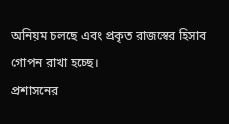অনিয়ম চলছে এবং প্রকৃত রাজস্বের হিসাব গোপন রাখা হচ্ছে।
প্রশাসনের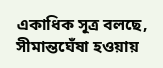একাধিক সূত্র বলছে, সীমান্তঘেঁষা হওয়ায়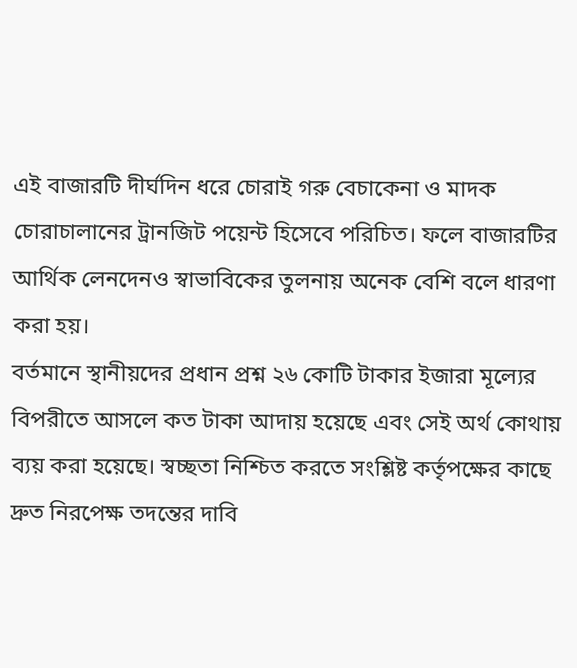এই বাজারটি দীর্ঘদিন ধরে চোরাই গরু বেচাকেনা ও মাদক চোরাচালানের ট্রানজিট পয়েন্ট হিসেবে পরিচিত। ফলে বাজারটির আর্থিক লেনদেনও স্বাভাবিকের তুলনায় অনেক বেশি বলে ধারণা করা হয়।
বর্তমানে স্থানীয়দের প্রধান প্রশ্ন ২৬ কোটি টাকার ইজারা মূল্যের বিপরীতে আসলে কত টাকা আদায় হয়েছে এবং সেই অর্থ কোথায় ব্যয় করা হয়েছে। স্বচ্ছতা নিশ্চিত করতে সংশ্লিষ্ট কর্তৃপক্ষের কাছে দ্রুত নিরপেক্ষ তদন্তের দাবি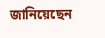জানিয়েছেন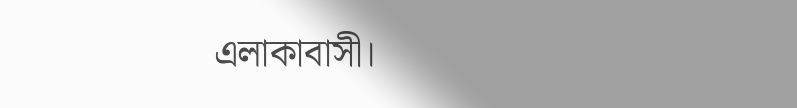এলাকাবাসী।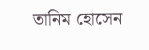তানিম হোসেন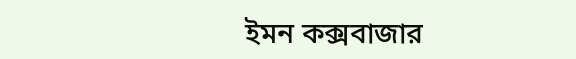ইমন কক্সবাজার